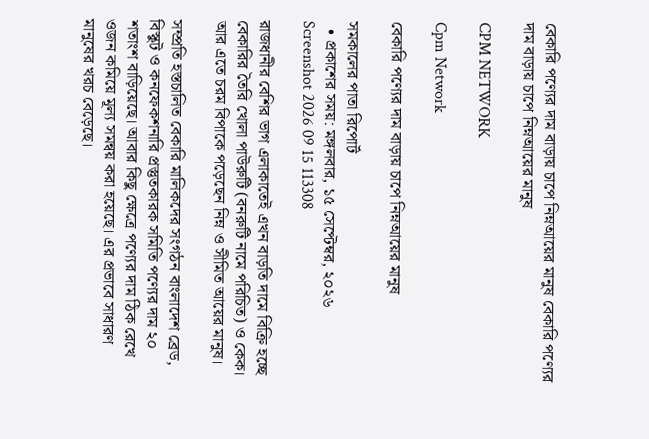বেকারি পণ্যের দাম বাড়ায় চাপে নিম্নআয়ের মানুষ বেকারি পণ্যের দাম বাড়ায় চাপে নিম্নআয়ের মানুষ

CPM NETWORK

Cpm Network

বেকারি পণ্যের দাম বাড়ায় চাপে নিম্নআয়ের মানুষ

সমকালের পাতা রিপোর্ট
  • প্রকাশের সময়: মঙ্গলবার, ১৫ সেপ্টেম্বর, ২০২৬
Screenshot 2026 09 15 113308

রাজধানীর বেশির ভাগ এলাকাতেই এখন বাড়তি দামে বিক্রি হচ্ছে বেকারির তৈরি খোলা পাউরুটি (বনরুটি নামে পরিচিত) ও কেক। আর এতে চরম বিপাকে পড়েছেন নিম্ন ও সীমিত আয়ের মানুষ।

সম্প্রতি হস্তচালিত বেকারি মালিকদের সংগঠন বাংলাদেশ ব্রেড, বিস্কুট ও কনফেকশনারি প্রস্তুতকারক সমিতি পণ্যের দাম ২০ শতাংশ বাড়িয়েছে। আবার কিছু ক্ষেত্রে পণ্যের দাম ঠিক রেখে ওজন কমিয়ে মূল্য সমন্বয় করা হয়েছে। এর প্রভাবে সাধারণ মানুষের খরচ বেড়েছে।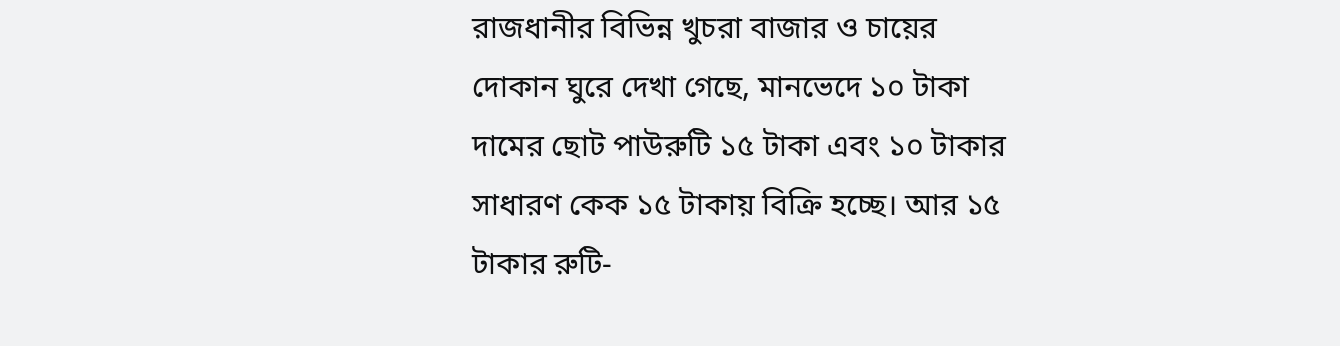রাজধানীর বিভিন্ন খুচরা বাজার ও চায়ের দোকান ঘুরে দেখা গেছে, মানভেদে ১০ টাকা দামের ছোট পাউরুটি ১৫ টাকা এবং ১০ টাকার সাধারণ কেক ১৫ টাকায় বিক্রি হচ্ছে। আর ১৫ টাকার রুটি-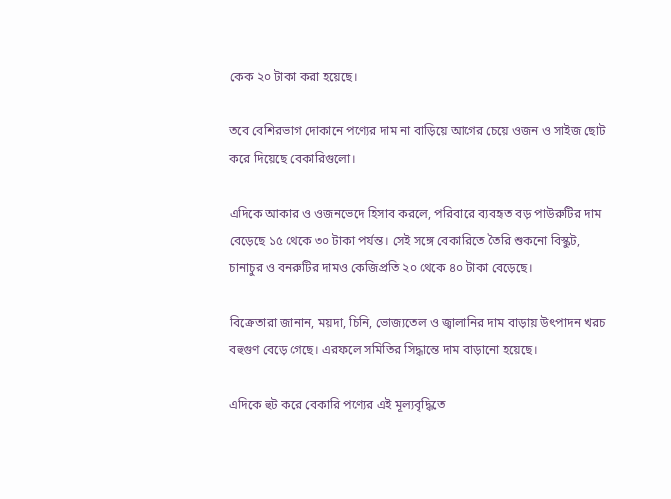কেক ২০ টাকা করা হয়েছে।

তবে বেশিরভাগ দোকানে পণ্যের দাম না বাড়িয়ে আগের চেয়ে ওজন ও সাইজ ছোট করে দিয়েছে বেকারিগুলো।

এদিকে আকার ও ওজনভেদে হিসাব করলে, পরিবারে ব্যবহৃত বড় পাউরুটির দাম বেড়েছে ১৫ থেকে ৩০ টাকা পর্যন্ত। সেই সঙ্গে বেকারিতে তৈরি শুকনো বিস্কুট, চানাচুর ও বনরুটির দামও কেজিপ্রতি ২০ থেকে ৪০ টাকা বেড়েছে।

বিক্রেতারা জানান, ময়দা, চিনি, ভোজ্যতেল ও জ্বালানির দাম বাড়ায় উৎপাদন খরচ বহুগুণ বেড়ে গেছে। এরফলে সমিতির সিদ্ধান্তে দাম বাড়ানো হয়েছে।

এদিকে হুট করে বেকারি পণ্যের এই মূল্যবৃদ্ধিতে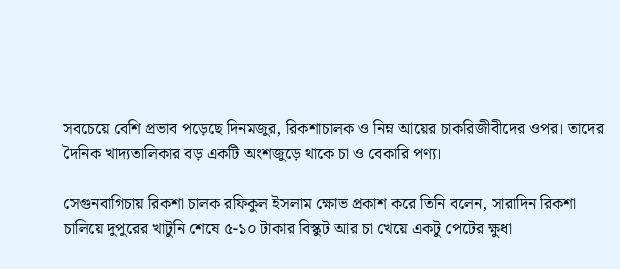সবচেয়ে বেশি প্রভাব পড়েছে দিনমজুর, রিকশাচালক ও নিম্ন আয়ের চাকরিজীবীদের ওপর। তাদের দৈনিক খাদ্যতালিকার বড় একটি অংশজুড়ে থাকে চা ও বেকারি পণ্য।

সেগুনবাগিচায় রিকশা চালক রফিকুল ইসলাম ক্ষোভ প্রকাশ করে তিনি বলেন, সারাদিন রিকশা চালিয়ে দুপুরের খাটুনি শেষে ৫-১০ টাকার বিস্কুট আর চা খেয়ে একটু পেটের ক্ষুধা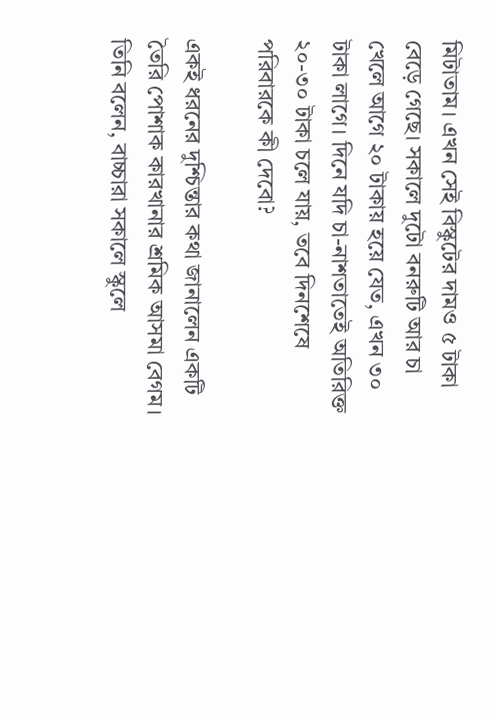মিটাতাম। এখন সেই বিস্কুটের দামও ৫ টাকা বেড়ে গেছে। সকালে দুটো বনরুটি আর চা খেলে আগে ২০ টাকায় হয়ে যেত, এখন ৩০ টাকা লাগে। দিনে যদি চা-নাশতাতেই অতিরিক্ত ২০-৩০ টাকা চলে যায়, তবে দিনশেষে পরিবারকে কী দেবো?

একই ধরনের দুশ্চিন্তার কথা জানালেন একটি তৈরি পোশাক কারখানার শ্রমিক আসমা বেগম। তিনি বলেন, বাচ্চারা সকালে স্কুলে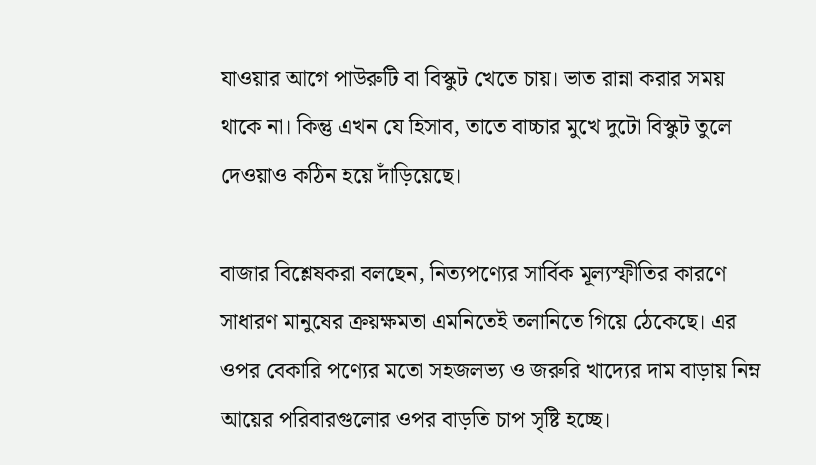যাওয়ার আগে পাউরুটি বা বিস্কুট খেতে চায়। ভাত রান্না করার সময় থাকে না। কিন্তু এখন যে হিসাব, তাতে বাচ্চার মুখে দুটো বিস্কুট তুলে দেওয়াও কঠিন হয়ে দাঁড়িয়েছে।

বাজার বিশ্লেষকরা বলছেন, নিত্যপণ্যের সার্বিক মূল্যস্ফীতির কারণে সাধারণ মানুষের ক্রয়ক্ষমতা এমনিতেই তলানিতে গিয়ে ঠেকেছে। এর ওপর বেকারি পণ্যের মতো সহজলভ্য ও জরুরি খাদ্যের দাম বাড়ায় নিম্ন আয়ের পরিবারগুলোর ওপর বাড়তি চাপ সৃষ্টি হচ্ছে।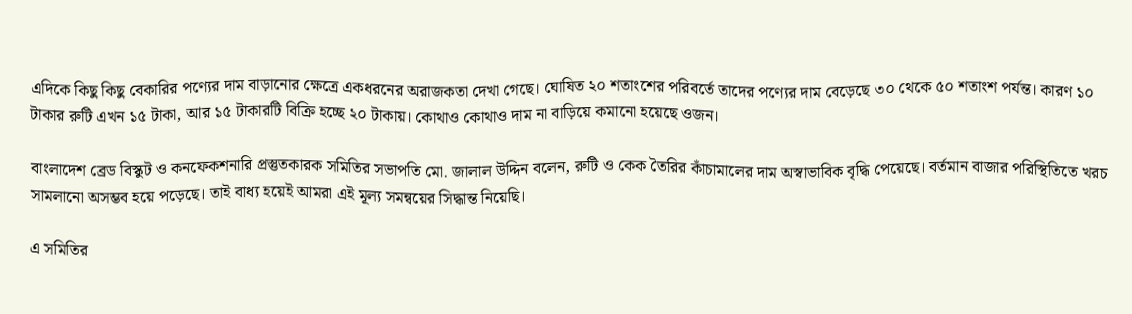এদিকে কিছু কিছু বেকারির পণ্যের দাম বাড়ানোর ক্ষেত্রে একধরনের অরাজকতা দেখা গেছে। ঘোষিত ২০ শতাংশের পরিবর্তে তাদের পণ্যের দাম বেড়েছে ৩০ থেকে ৫০ শতাংশ পর্যন্ত। কারণ ১০ টাকার রুটি এখন ১৫ টাকা, আর ১৫ টাকারটি বিক্রি হচ্ছে ২০ টাকায়। কোথাও কোথাও দাম না বাড়িয়ে কমানো হয়েছে ওজন।

বাংলাদেশ ব্রেড বিস্কুট ও কনফেকশনারি প্রস্তুতকারক সমিতির সভাপতি মো. জালাল উদ্দিন বলেন, রুটি ও কেক তৈরির কাঁচামালের দাম অস্বাভাবিক বৃদ্ধি পেয়েছে। বর্তমান বাজার পরিস্থিতিতে খরচ সামলানো অসম্ভব হয়ে পড়েছে। তাই বাধ্য হয়েই আমরা এই মূল্য সমন্বয়ের সিদ্ধান্ত নিয়েছি।

এ সমিতির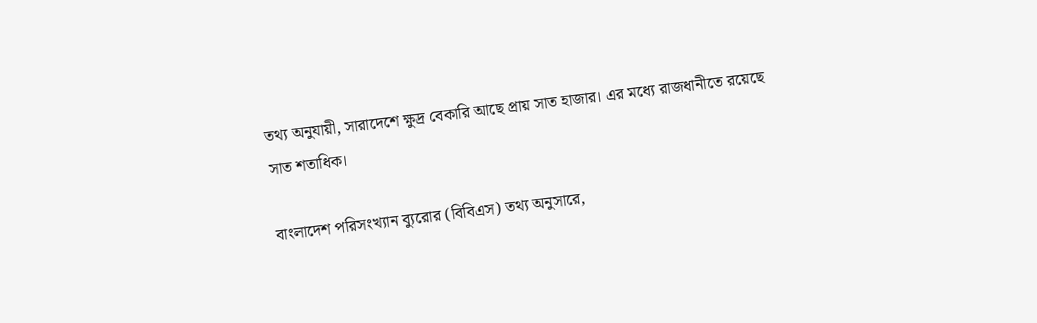তথ্য অনুযায়ী, সারাদেশে ক্ষুদ্র বেকারি আছে প্রায় সাত হাজার। এর মধ্যে রাজধানীতে রয়েছে সাত শতাধিক।

বাংলাদেশ পরিসংখ্যান ব্যুরোর (বিবিএস) তথ্য অনুসারে,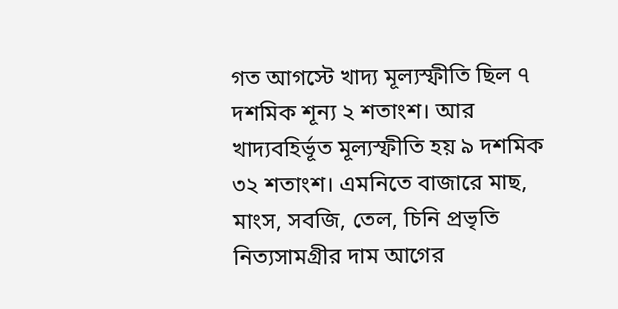গত আগস্টে খাদ্য মূল্যস্ফীতি ছিল ৭ দশমিক শূন্য ২ শতাংশ। আর খাদ্যবহির্ভূত মূল্যস্ফীতি হয় ৯ দশমিক ৩২ শতাংশ। এমনিতে বাজারে মাছ, মাংস, সবজি, তেল, চিনি প্রভৃতি নিত্যসামগ্রীর দাম আগের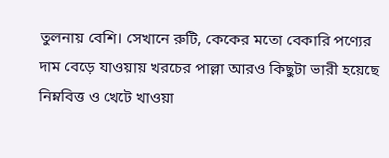তুলনায় বেশি। সেখানে রুটি, কেকের মতো বেকারি পণ্যের দাম বেড়ে যাওয়ায় খরচের পাল্লা আরও কিছুটা ভারী হয়েছে নিম্নবিত্ত ও খেটে খাওয়া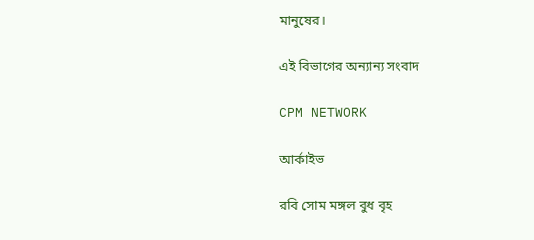মানুষের।

এই বিভাগের অন্যান্য সংবাদ

CPM NETWORK

আর্কাইভ

রবি সোম মঙ্গল বুধ বৃহ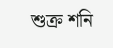শুক্র শনি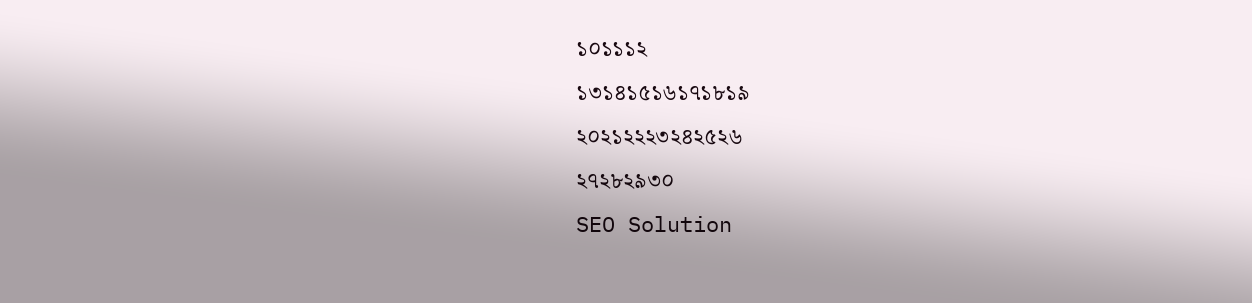১০১১১২
১৩১৪১৫১৬১৭১৮১৯
২০২১২২২৩২৪২৫২৬
২৭২৮২৯৩০
SEO Solution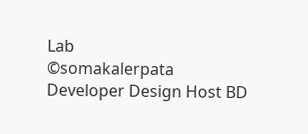Lab
©somakalerpata
Developer Design Host BD